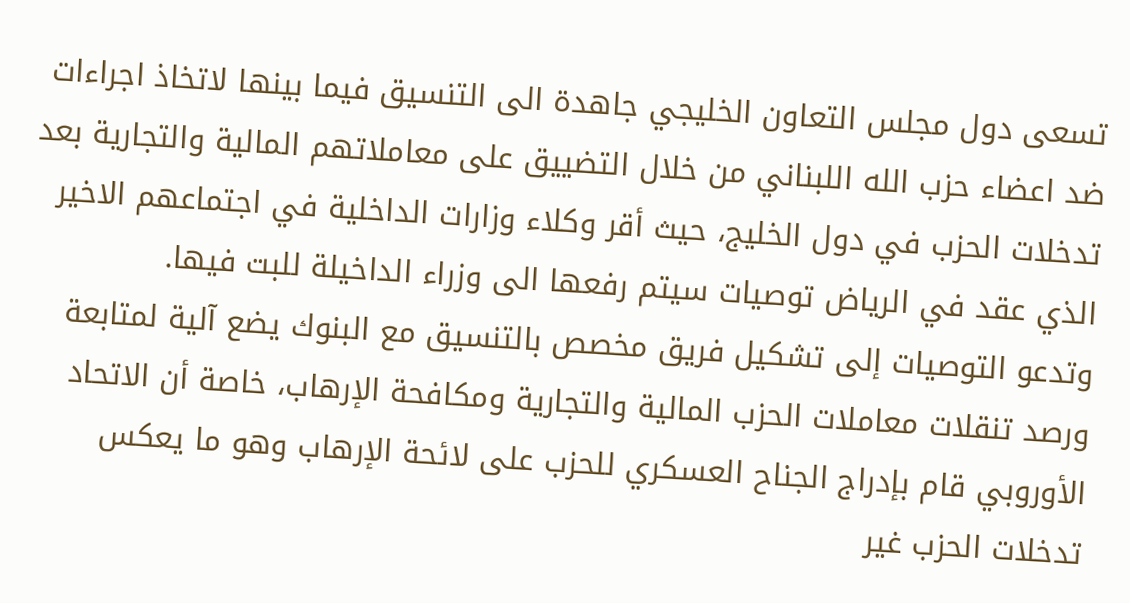تسعى دول مجلس التعاون الخليجي جاهدة الى التنسيق فيما بينها لاتخاذ اجراءات ضد اعضاء حزب الله اللبناني من خلال التضييق على معاملاتهم المالية والتجارية بعد تدخلات الحزب في دول الخليج، حيث أقر وكلاء وزارات الداخلية في اجتماعهم الاخير الذي عقد في الرياض توصيات سيتم رفعها الى وزراء الداخيلة للبت فيها.
وتدعو التوصيات إلى تشكيل فريق مخصص بالتنسيق مع البنوك يضع آلية لمتابعة ورصد تنقلات معاملات الحزب المالية والتجارية ومكافحة الإرهاب، خاصة أن الاتحاد الأوروبي قام بإدراج الجناح العسكري للحزب على لائحة الإرهاب وهو ما يعكس تدخلات الحزب غير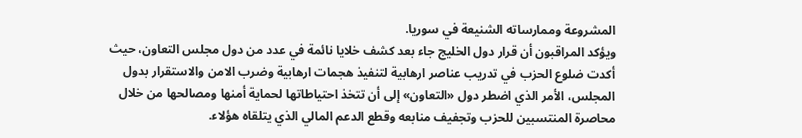المشروعة وممارساته الشنيعة في سوريا.
ويؤكد المراقبون أن قرار دول الخليج جاء بعد كشف خلايا نائمة في عدد من دول مجلس التعاون، حيث أكدت ضلوع الحزب في تدريب عناصر ارهابية لتنفيذ هجمات ارهابية وضرب الامن والاستقرار بدول المجلس، الأمر الذي اضطر دول «التعاون» إلى أن تتخذ احتياطاتها لحماية أمنها ومصالحها من خلال محاصرة المنتسبين للحزب وتجفيف منابعه وقطع الدعم المالي الذي يتلقاه هؤلاء.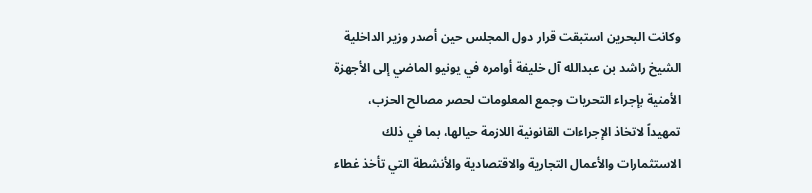وكانت البحرين استبقت قرار دول المجلس حين أصدر وزير الداخلية الشيخ راشد بن عبدالله آل خليفة أوامره في يونيو الماضي إلى الأجهزة الأمنية بإجراء التحريات وجمع المعلومات لحصر مصالح الحزب، تمهيداً لاتخاذ الإجراءات القانونية اللازمة حيالها، بما في ذلك الاستثمارات والأعمال التجارية والاقتصادية والأنشطة التي تأخذ غطاء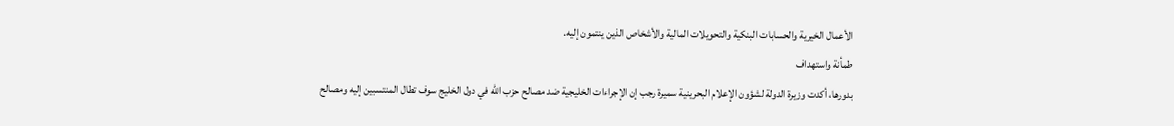الأعمال الخيرية والحسابات البنكية والتحويلات المالية والأشخاص الذين ينتمون إليه.
طمأنة واستهداف
بدورها، أكدت وزيرة الدولة لشؤون الإعلام البحرينية سميرة رجب إن الإجراءات الخليجية ضد مصالح حزب الله في دول الخليج سوف تطال المنتسبين إليه ومصالح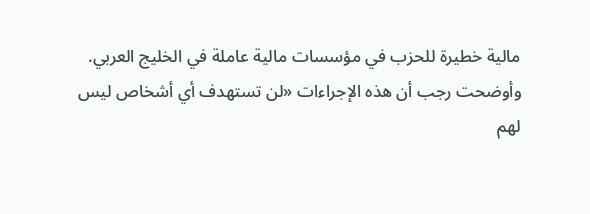مالية خطيرة للحزب في مؤسسات مالية عاملة في الخليج العربي.
وأوضحت رجب أن هذه الإجراءات «لن تستهدف أي أشخاص ليس لهم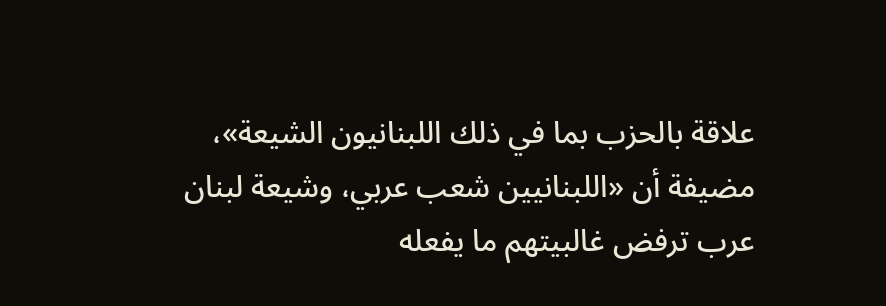علاقة بالحزب بما في ذلك اللبنانيون الشيعة»، مضيفة أن «اللبنانيين شعب عربي، وشيعة لبنان عرب ترفض غالبيتهم ما يفعله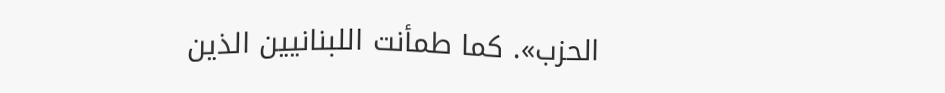الحزب». كما طمأنت اللبنانيين الذين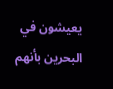يعيشون في البحرين بأنهم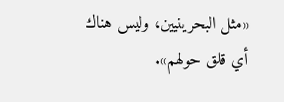«مثل البحرينيين، وليس هناك أي قلق حولهم».